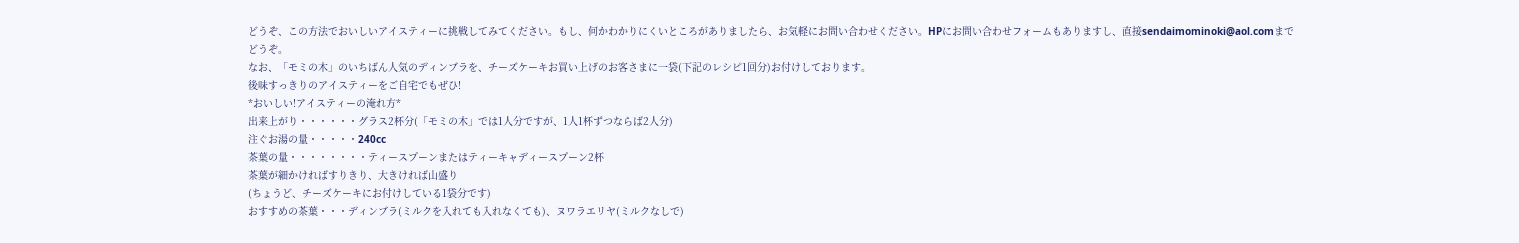どうぞ、この方法でおいしいアイスティーに挑戦してみてください。もし、何かわかりにくいところがありましたら、お気軽にお問い合わせください。HPにお問い合わせフォームもありますし、直接sendaimominoki@aol.comまでどうぞ。
なお、「モミの木」のいちばん人気のディンブラを、チーズケーキお買い上げのお客さまに一袋(下記のレシピ1回分)お付けしております。
後味すっきりのアイスティーをご自宅でもぜひ!
*おいしい!アイスティーの淹れ方*
出来上がり・・・・・・グラス2杯分(「モミの木」では1人分ですが、1人1杯ずつならば2人分)
注ぐお湯の量・・・・・240cc
茶葉の量・・・・・・・・ティースプーンまたはティーキャディースプーン2杯
茶葉が細かければすりきり、大きければ山盛り
(ちょうど、チーズケーキにお付けしている1袋分です)
おすすめの茶葉・・・ディンブラ(ミルクを入れても入れなくても)、ヌワラエリヤ(ミルクなしで)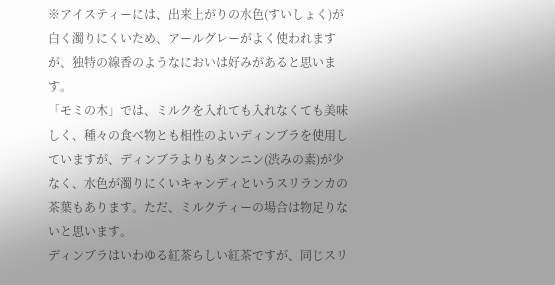※アイスティーには、出来上がりの水色(すいしょく)が白く濁りにくいため、アールグレーがよく使われますが、独特の線香のようなにおいは好みがあると思います。
「モミの木」では、ミルクを入れても入れなくても美味しく、種々の食べ物とも相性のよいディンブラを使用していますが、ディンブラよりもタンニン(渋みの素)が少なく、水色が濁りにくいキャンディというスリランカの茶葉もあります。ただ、ミルクティーの場合は物足りないと思います。
ディンブラはいわゆる紅茶らしい紅茶ですが、同じスリ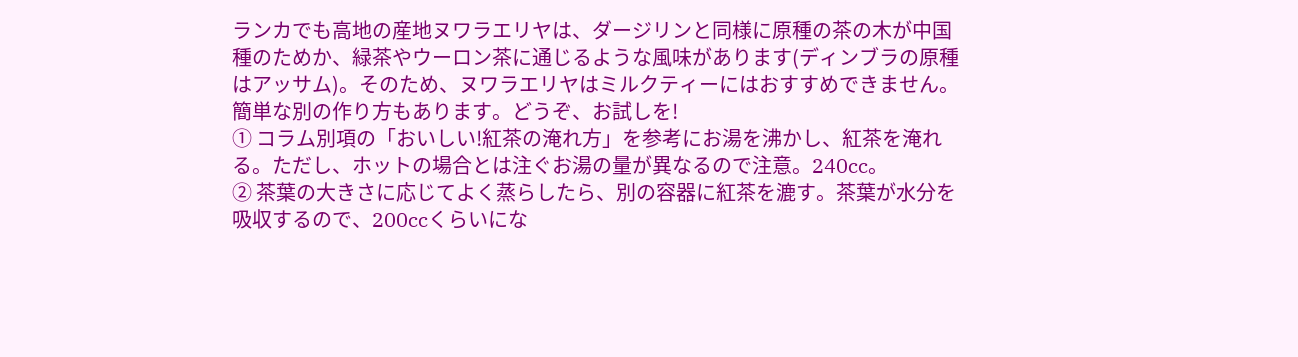ランカでも高地の産地ヌワラエリヤは、ダージリンと同様に原種の茶の木が中国種のためか、緑茶やウーロン茶に通じるような風味があります(ディンブラの原種はアッサム)。そのため、ヌワラエリヤはミルクティーにはおすすめできません。簡単な別の作り方もあります。どうぞ、お試しを!
① コラム別項の「おいしい!紅茶の淹れ方」を参考にお湯を沸かし、紅茶を淹れる。ただし、ホットの場合とは注ぐお湯の量が異なるので注意。240cc。
② 茶葉の大きさに応じてよく蒸らしたら、別の容器に紅茶を漉す。茶葉が水分を吸収するので、200ccくらいにな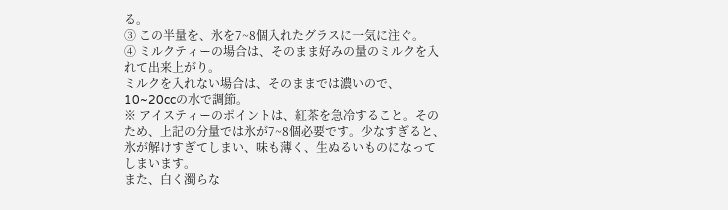る。
③ この半量を、氷を7~8個入れたグラスに一気に注ぐ。
④ ミルクティーの場合は、そのまま好みの量のミルクを入れて出来上がり。
ミルクを入れない場合は、そのままでは濃いので、10~20ccの水で調節。
※ アイスティーのポイントは、紅茶を急冷すること。そのため、上記の分量では氷が7~8個必要です。少なすぎると、氷が解けすぎてしまい、味も薄く、生ぬるいものになってしまいます。
また、白く濁らな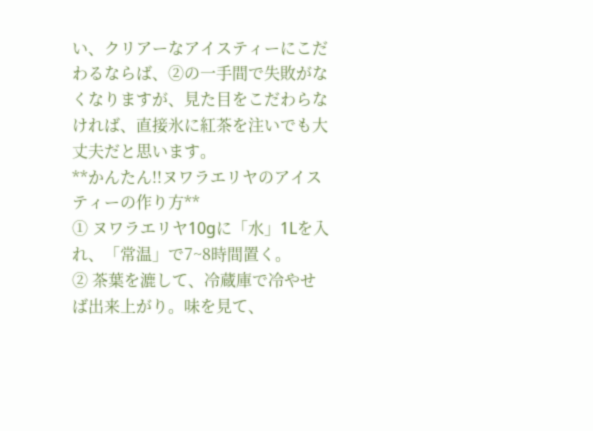い、クリアーなアイスティーにこだわるならば、②の一手間で失敗がなくなりますが、見た目をこだわらなければ、直接氷に紅茶を注いでも大丈夫だと思います。
**かんたん!!ヌワラエリヤのアイスティーの作り方**
① ヌワラエリヤ10gに「水」1Lを入れ、「常温」で7~8時間置く。
② 茶葉を漉して、冷蔵庫で冷やせば出来上がり。味を見て、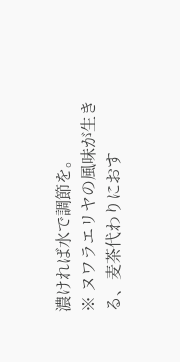濃ければ水で調節を。
※ ヌワラエリヤの風味が生きる、麦茶代わりにおす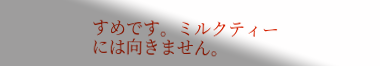すめです。ミルクティーには向きません。